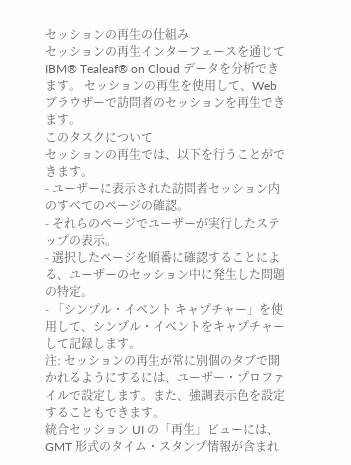セッションの再生の仕組み
セッションの再生インターフェースを通じて IBM® Tealeaf® on Cloud データを分析できます。 セッションの再生を使用して、Web ブラウザーで訪問者のセッションを再生できます。
このタスクについて
セッションの再生では、以下を行うことができます。
- ユーザーに表示された訪問者セッション内のすべてのページの確認。
- それらのページでユーザーが実行したステップの表示。
- 選択したページを順番に確認することによる、ユーザーのセッション中に発生した問題の特定。
- 「シンプル・イベント キャプチャー」を使用して、シンプル・イベントをキャプチャーして記録します。
注: セッションの再生が常に別個のタブで開かれるようにするには、ユーザー・プロファイルで設定します。また、強調表示色を設定することもできます。
統合セッション UI の「再生」ビューには、GMT 形式のタイム・スタンプ情報が含まれ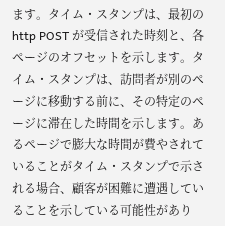ます。タイム・スタンプは、最初の http POST が受信された時刻と、各ページのオフセットを示します。タイム・スタンプは、訪問者が別のページに移動する前に、その特定のページに滞在した時間を示します。あるページで膨大な時間が費やされていることがタイム・スタンプで示される場合、顧客が困難に遭遇していることを示している可能性があり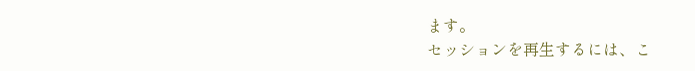ます。
セッションを再生するには、こ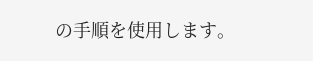の手順を使用します。